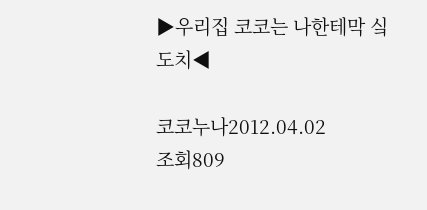▶우리집 코코는 나한테막 싴도치◀

코코누나2012.04.02
조회809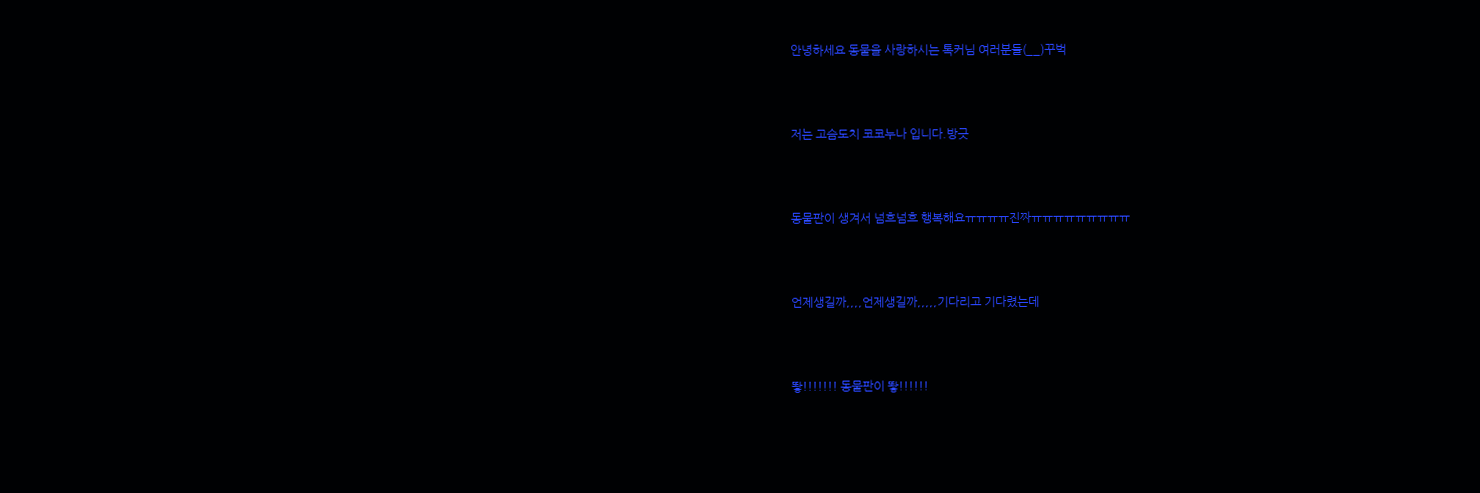안녕하세요 동물을 사랑하시는 톡커님 여러분들(__)꾸벅



저는 고슴도치 코코누나 입니다.방긋



동물판이 생겨서 넘흐넘흐 행복해요ㅠㅠㅠㅠ진짜ㅠㅠㅠㅠㅠㅠㅠㅠㅠ



언제생길까,,,,언제생길까,,,,,기다리고 기다렸는데



뙇!!!!!!! 동물판이 뙇!!!!!!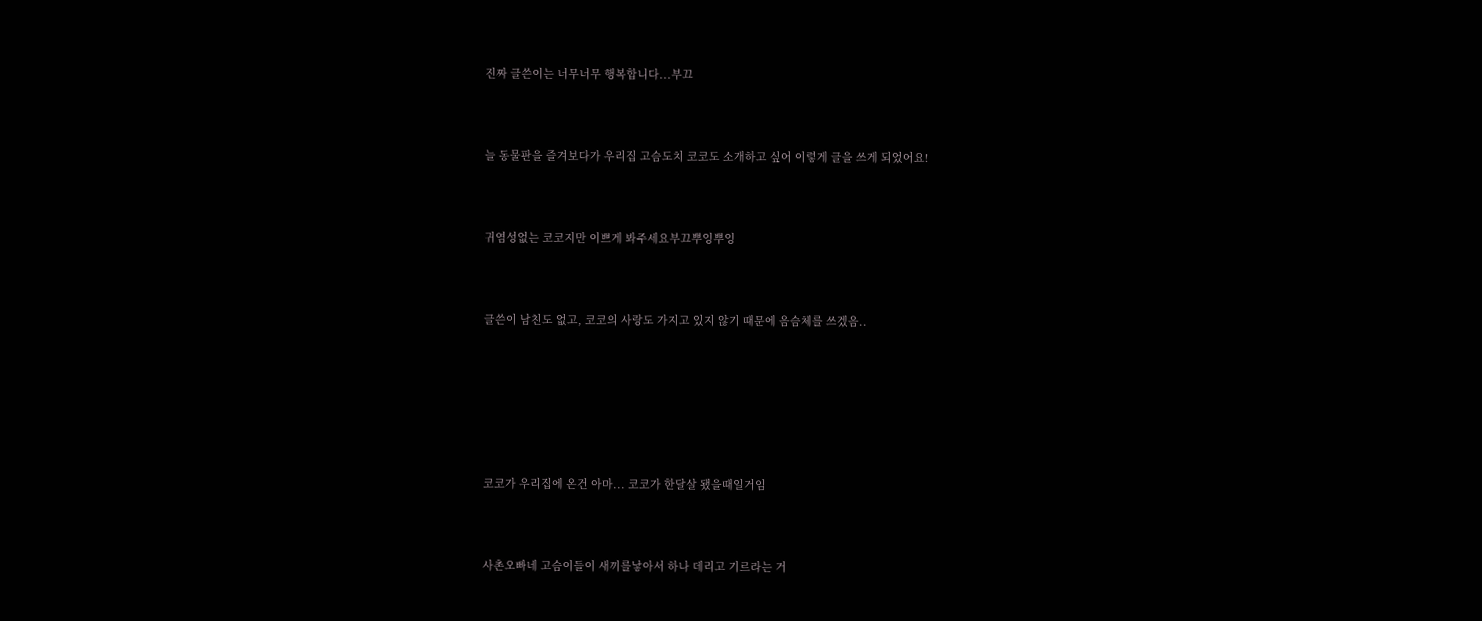진짜 글쓴이는 너무너무 행복합니다...부끄



늘 동물판을 즐겨보다가 우리집 고슴도치 코코도 소개하고 싶어 이렇게 글을 쓰게 되었어요!



귀염성없는 코코지만 이쁘게 봐주세요부끄뿌잉뿌잉



글쓴이 남친도 없고, 코코의 사랑도 가지고 있지 않기 때문에 음슴체를 쓰겠음..







코코가 우리집에 온건 아마... 코코가 한달살 됐을때일거임



사촌오빠네 고슴이들이 새끼를낳아서 하나 데리고 기르라는 거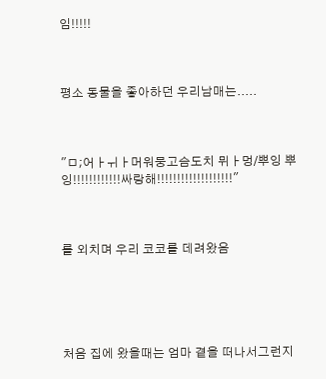임!!!!!



평소 동물을 좋아하던 우리남매는.....



"ㅁ;어ㅏㅟㅏ머워뭉고슴도치 뮈ㅏ멍/뿌잉 뿌잉!!!!!!!!!!!!싸랑해!!!!!!!!!!!!!!!!!!!"



를 외치며 우리 코코를 데려왔음





처음 집에 왔을때는 엄마 곁을 떠나서그런지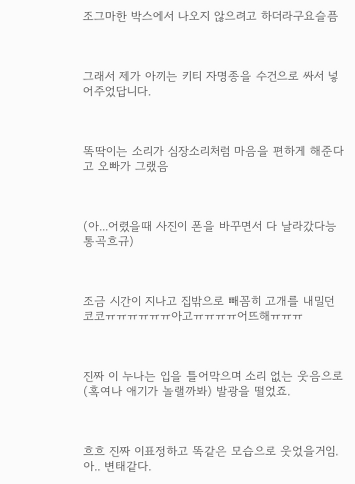조그마한 박스에서 나오지 않으려고 하더라구요슬픔



그래서 제가 아끼는 키티 자명종을 수건으로 싸서 넣어주었답니다.



똑딱이는 소리가 심장소리처럼 마음을 편하게 해준다고 오빠가 그랬음



(아...어렸을때 사진이 폰을 바꾸면서 다 날라갔다능통곡흐규)



조금 시간이 지나고 집밖으로 빼꼼히 고개를 내밀던 코코ㅠㅠㅠㅠㅠㅠ아고ㅠㅠㅠㅠ어뜨해ㅠㅠㅠ



진짜 이 누나는 입을 틀어막으며 소리 없는 웃음으로 (혹여나 애기가 놀랠까봐) 발광을 떨었죠.



흐흐 진짜 이표정하고 똑같은 모습으로 웃었을거임. 아.. 변태같다.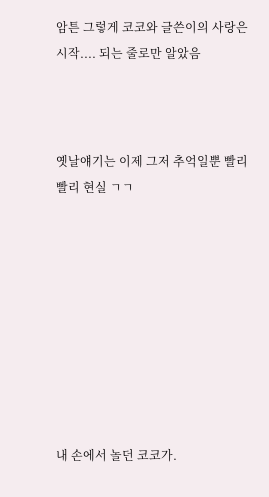암튼 그렇게 코코와 글쓴이의 사랑은 시작.... 되는 줄로만 알았음



옛날얘기는 이제 그저 추억일뿐 빨리 빨리 현실 ㄱㄱ









내 손에서 놀던 코코가.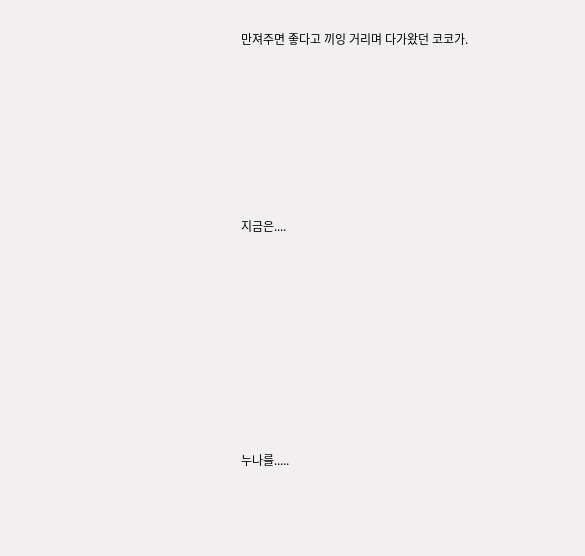만져주면 좋다고 끼잉 거리며 다가왔던 코코가.







지금은....









누나를.....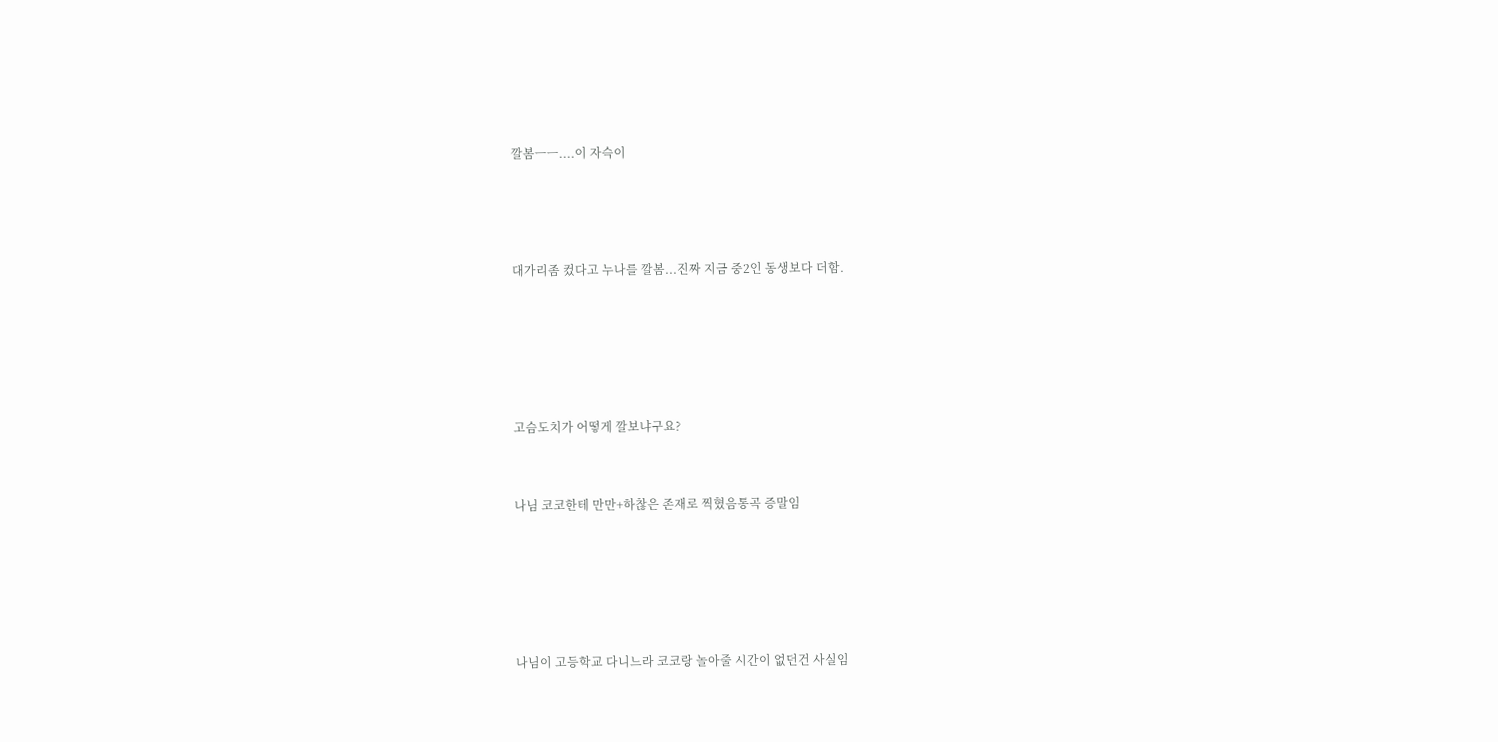깔봄ㅡㅡ....이 자슥이





대가리좀 컸다고 누나를 깔봄...진짜 지금 중2인 동생보다 더함.







고슴도치가 어떻게 깔보냐구요?



나님 코코한테 만만+하찮은 존재로 찍혔음통곡 증말임







나님이 고등학교 다니느라 코코랑 놀아줄 시간이 없던건 사실임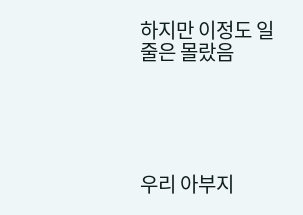하지만 이정도 일줄은 몰랐음





우리 아부지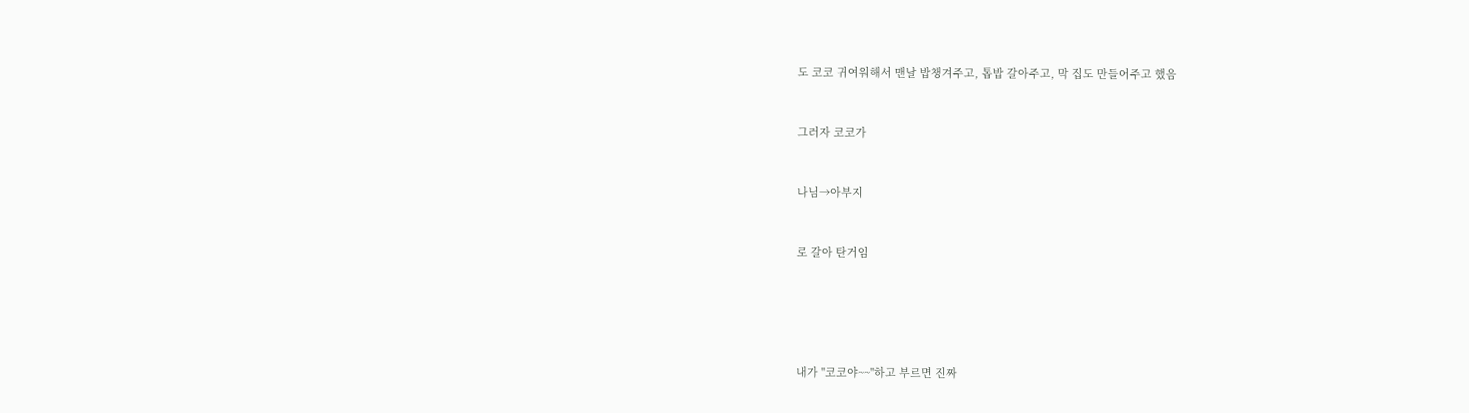도 코코 귀여워해서 맨날 밥챙겨주고, 톱밥 갈아주고, 막 집도 만들어주고 했음



그러자 코코가



나님→아부지



로 갈아 탄거임







내가 "코코야~~"하고 부르면 진짜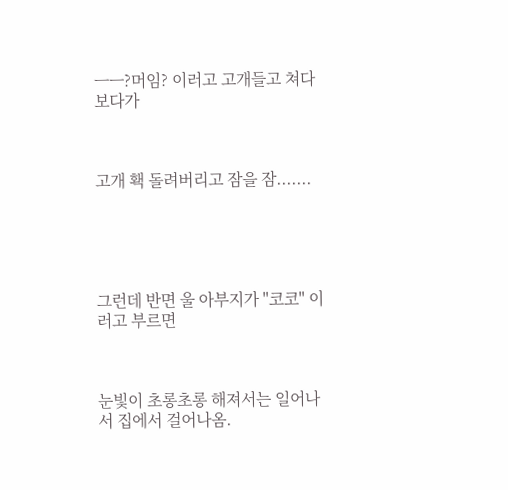ㅡㅡ?머임? 이러고 고개들고 쳐다보다가



고개 홱 돌려버리고 잠을 잠.......





그런데 반면 울 아부지가 "코코" 이러고 부르면



눈빛이 초롱초롱 해져서는 일어나서 집에서 걸어나옴.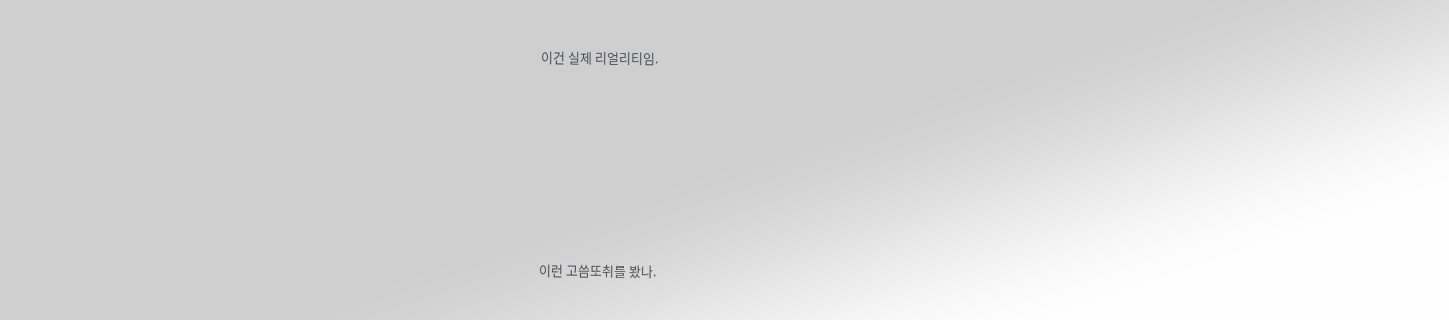이건 실제 리얼리티임.







이런 고씀또취를 봤나.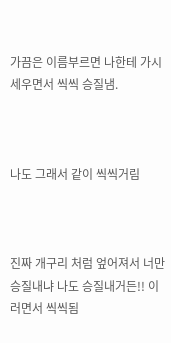가끔은 이름부르면 나한테 가시세우면서 씩씩 승질냄.



나도 그래서 같이 씩씩거림



진짜 개구리 처럼 엎어져서 너만 승질내냐 나도 승질내거든!! 이러면서 씩씩됨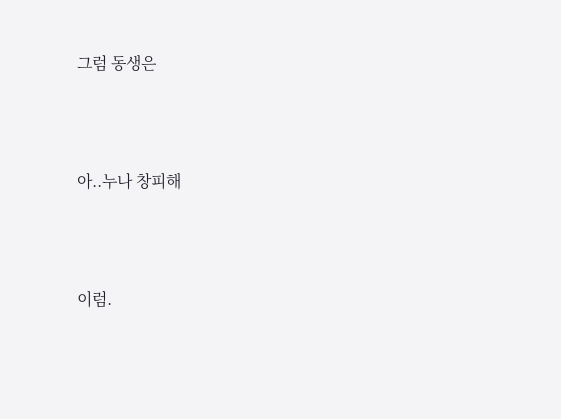그럼 동생은



아..누나 창피해



이럼.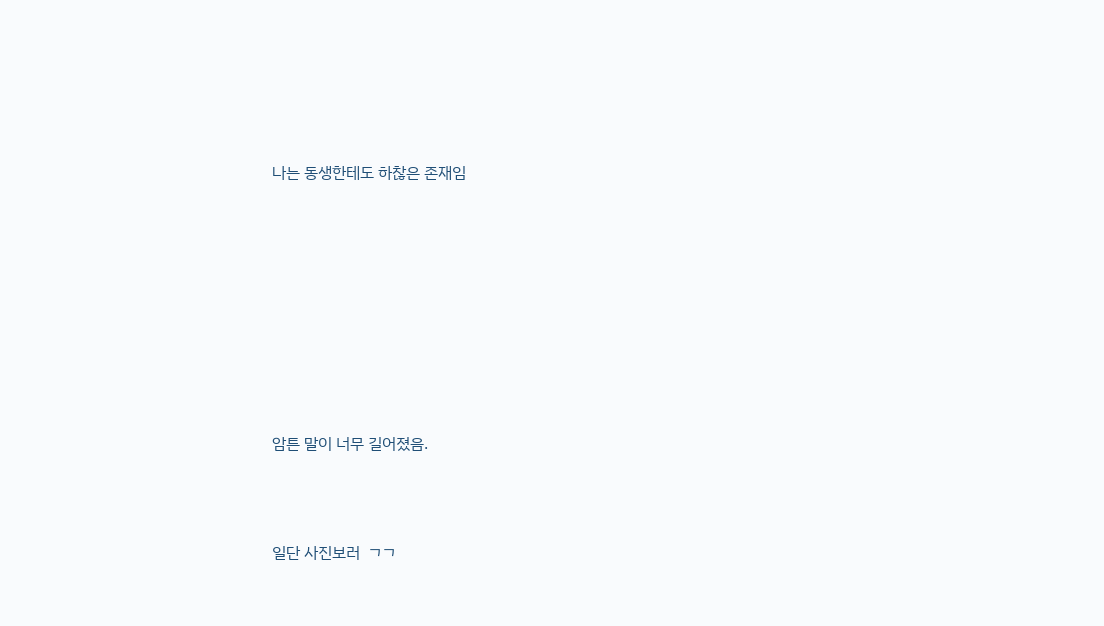나는 동생한테도 하찮은 존재임









암튼 말이 너무 길어졌음.



일단 사진보러  ㄱㄱ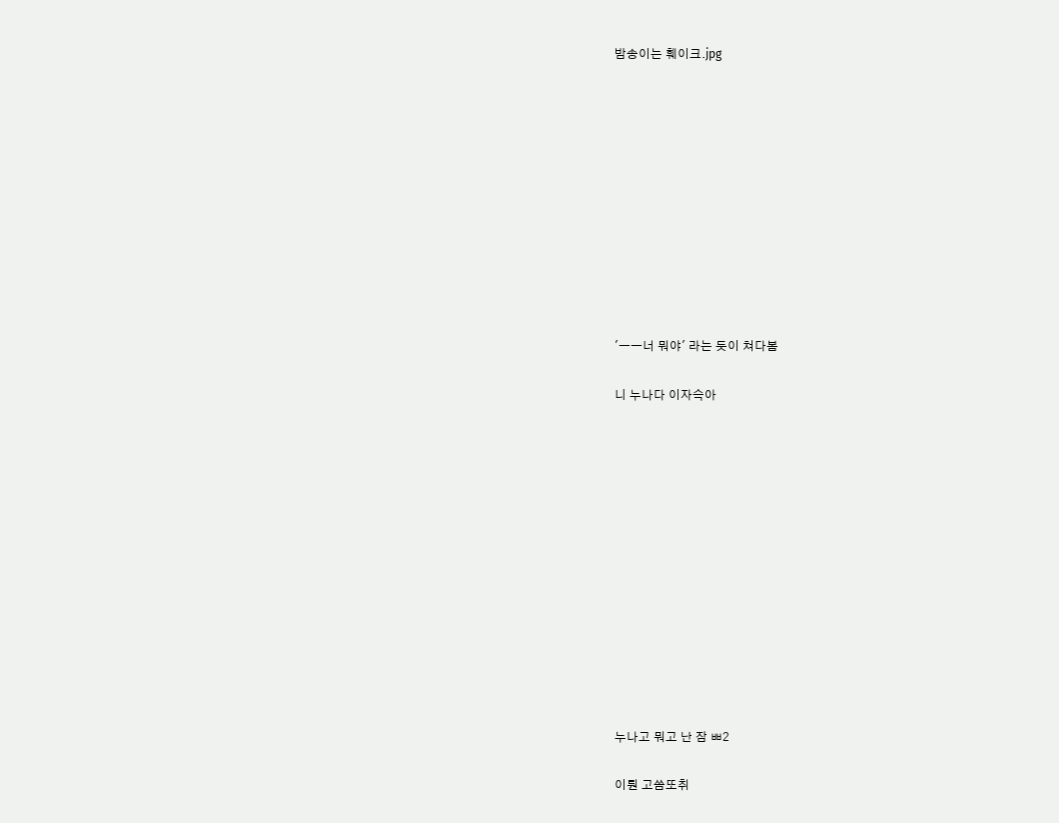밤송이는 훼이크.jpg











'ㅡㅡ너 뭐야' 라는 듯이 쳐다봄

니 누나다 이자슥아













누나고 뭐고 난 잠 ㅃ2

이뤈 고씀또취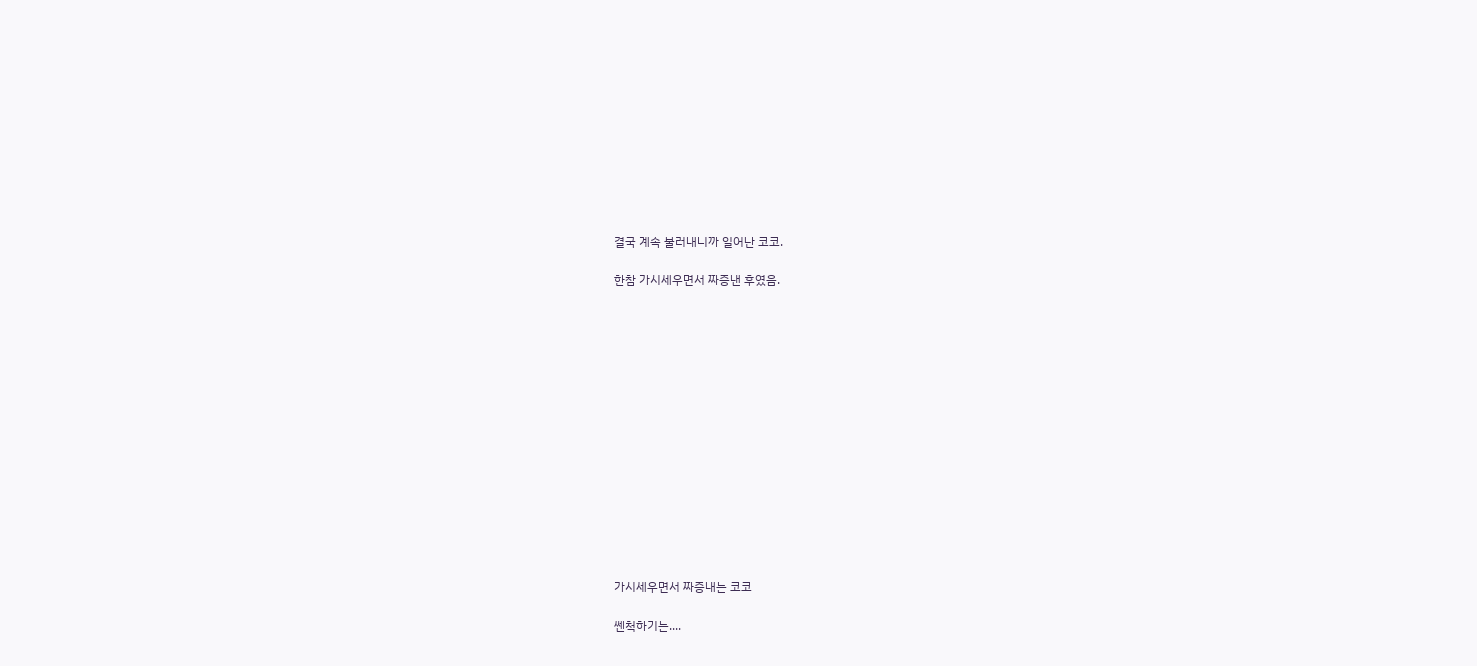결국 계속 불러내니까 일어난 코코.

한참 가시세우면서 짜증낸 후였음.















가시세우면서 짜증내는 코코

쎈척하기는....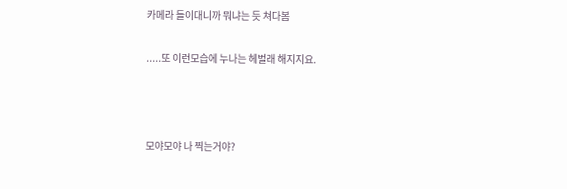카메라 들이대니까 뭐냐는 듯 쳐다봄

.....또 이런모습에 누나는 헤벌래 해지지요.



모야모야 나 찍는거야?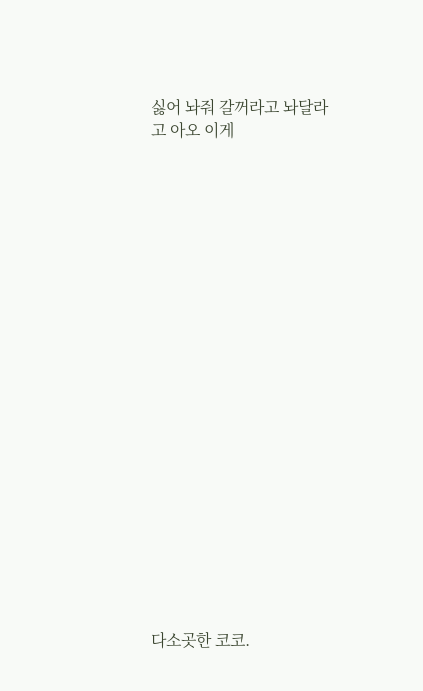싫어 놔줘 갈꺼라고 놔달라고 아오 이게





















다소곳한 코코.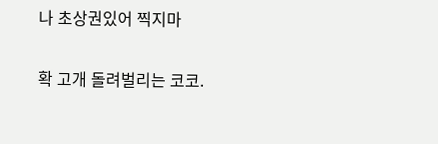나 초상권있어 찍지마

확 고개 돌려벌리는 코코.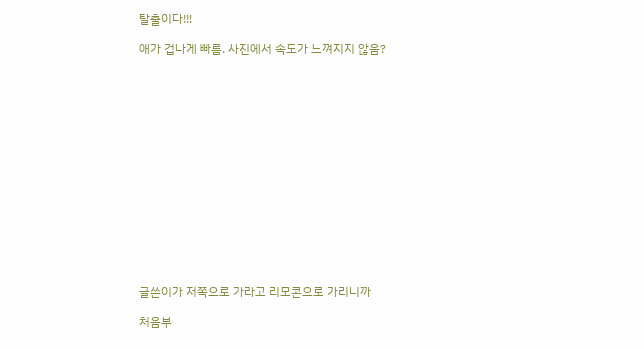탈출이다!!!

애가 겁나게 빠름. 사진에서 속도가 느껴지지 않음?















글쓴이가 저쪽으로 가라고 리모콘으로 가리니까

처음부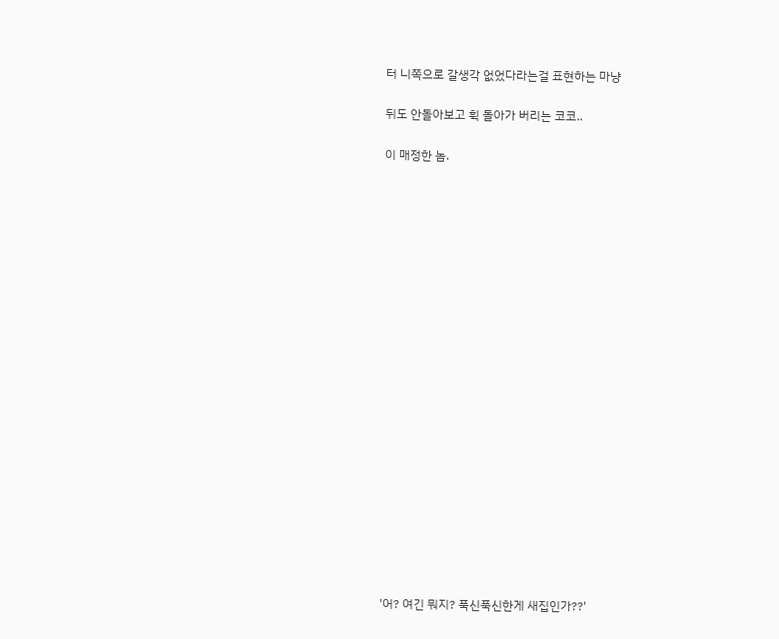터 니쪽으로 갈생각 없었다라는걸 표현하는 마냥

뒤도 안돌아보고 휙 돌아가 버리는 코코..

이 매정한 놈.





















'어? 여긴 뭐지? 푹신푹신한게 새집인가??'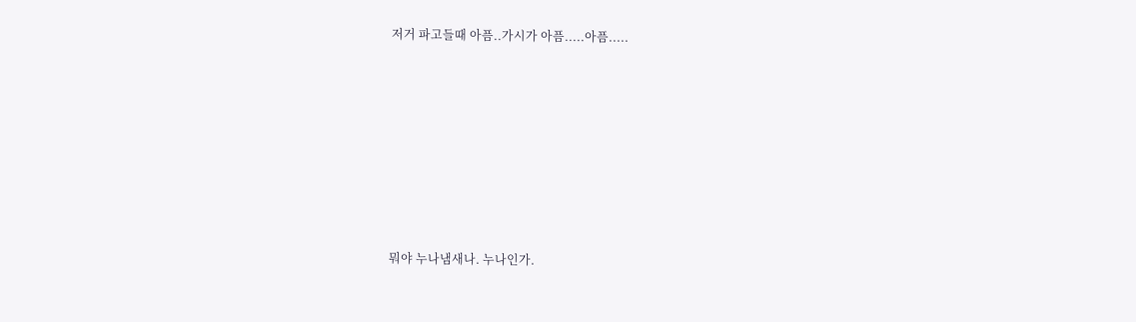저거 파고들때 아픔..가시가 아픔.....아픔.....













뭐야 누나냄새나. 누나인가.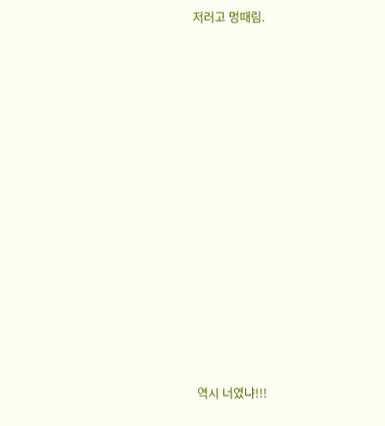저러고 멍때림.



















역시 너였냐!!!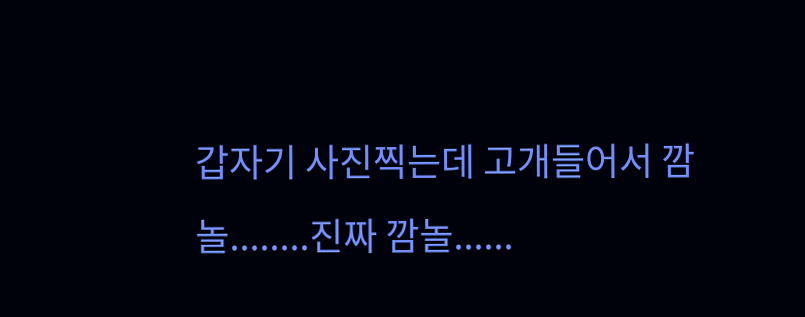갑자기 사진찍는데 고개들어서 깜놀........진짜 깜놀......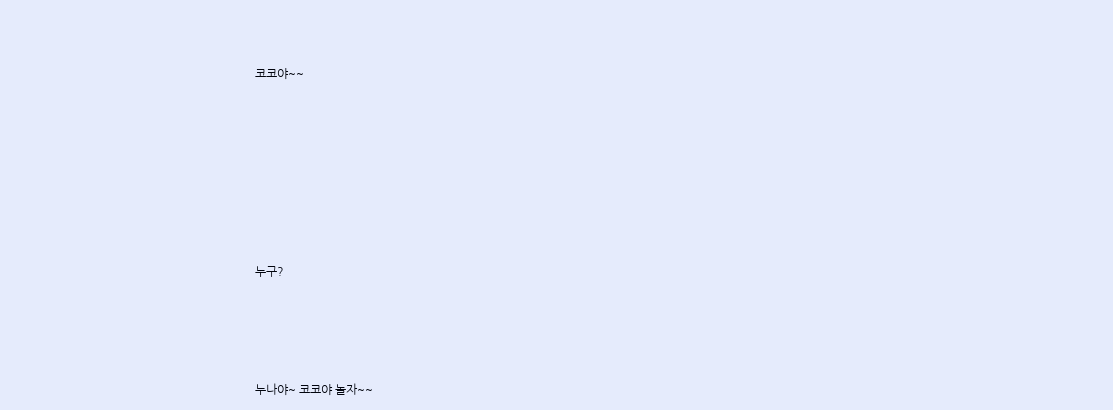코코야~~









누구?





누나야~ 코코야 놀자~~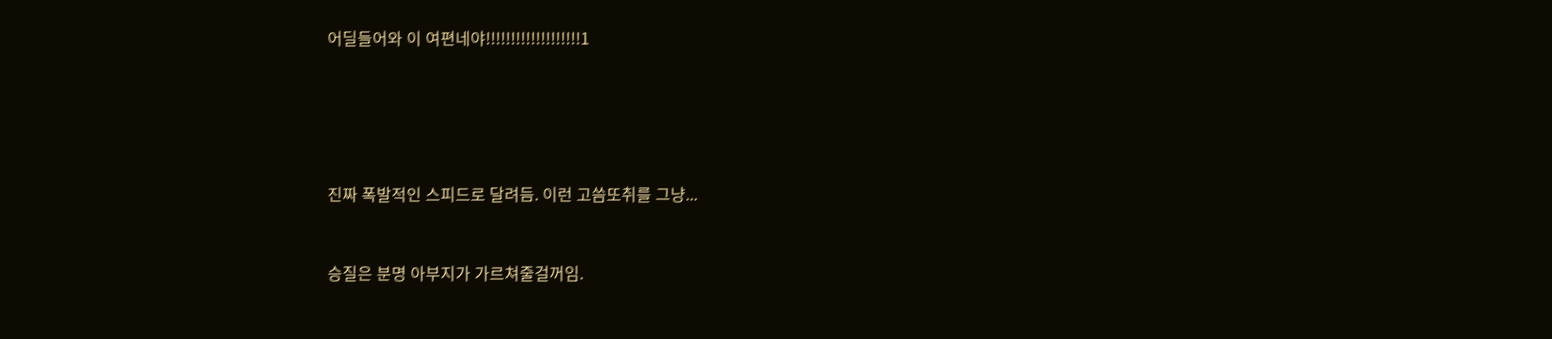어딜들어와 이 여편네야!!!!!!!!!!!!!!!!!!!1







진짜 폭발적인 스피드로 달려듬. 이런 고씀또취를 그냥...



승질은 분명 아부지가 가르쳐줄걸꺼임.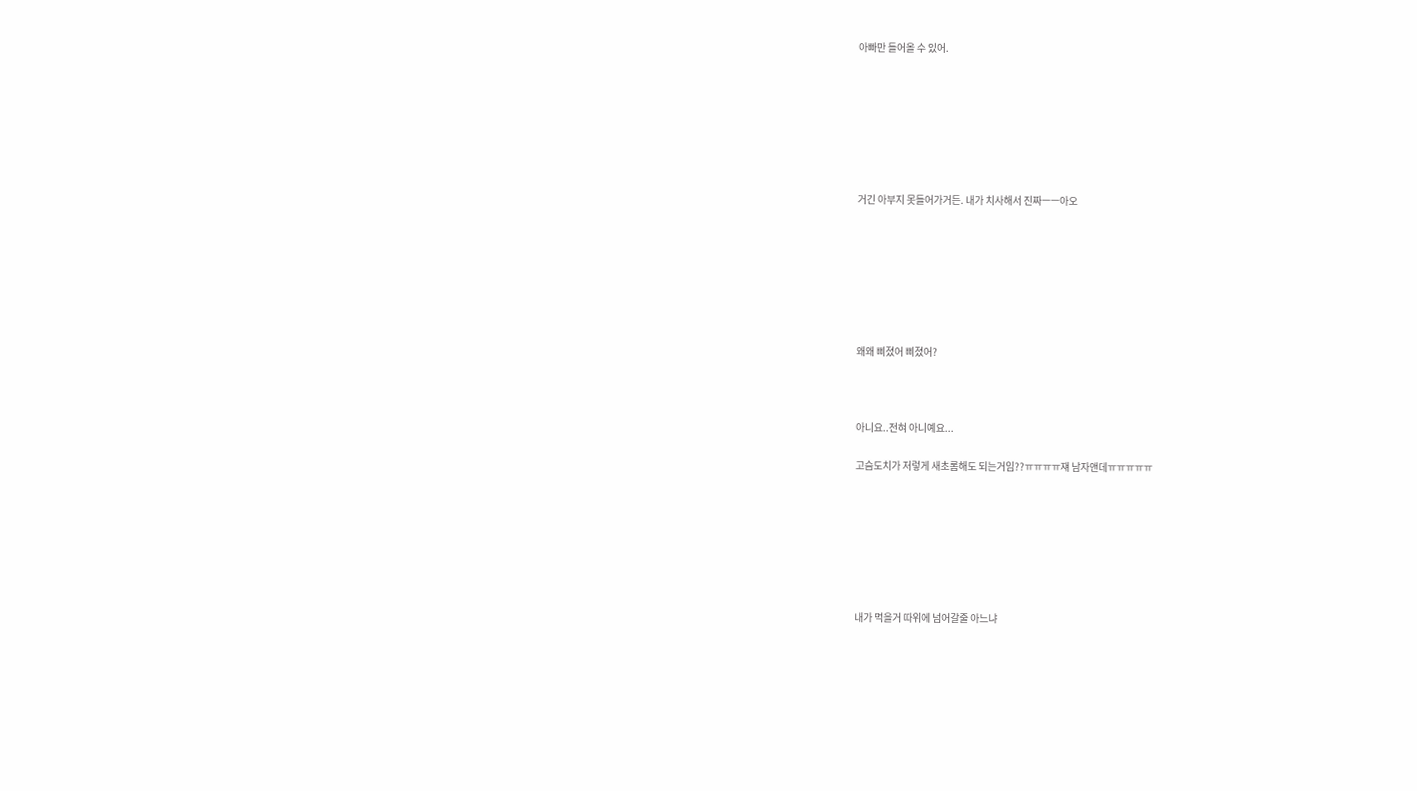아빠만 들어올 수 있어.







거긴 아부지 못들어가거든. 내가 치사해서 진짜ㅡㅡ아오







왜왜 삐졌어 삐졌어?



아니요..전혀 아니예요...

고슴도치가 저렇게 새초롬해도 되는거임??ㅠㅠㅠㅠ쟤 남자앤데ㅠㅠㅠㅠㅠ







내가 먹을거 따위에 넘어갈줄 아느냐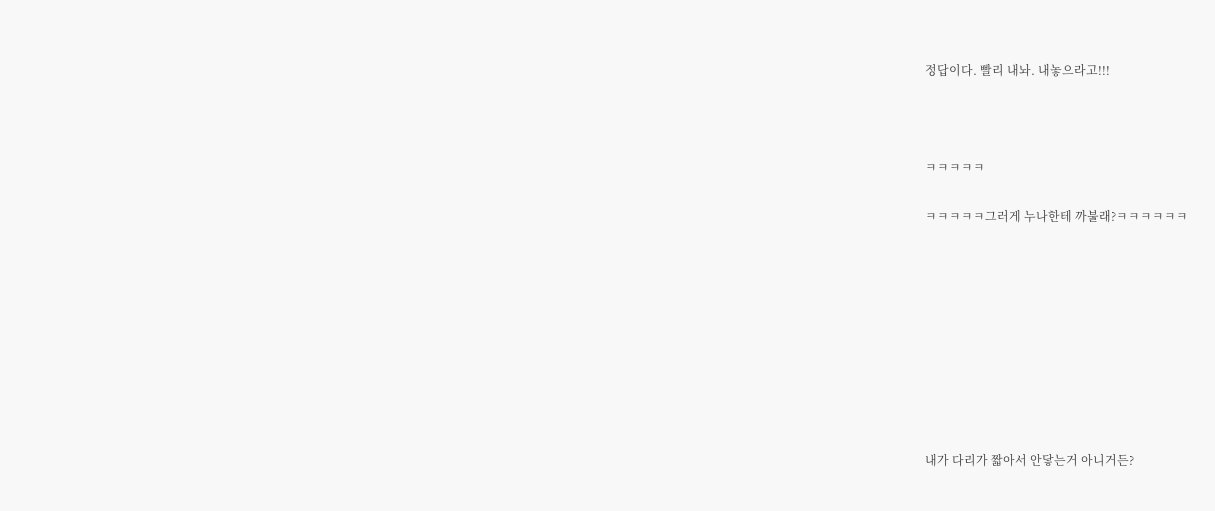정답이다. 빨리 내놔. 내놓으라고!!!



ㅋㅋㅋㅋㅋ

ㅋㅋㅋㅋㅋ그러게 누나한테 까불래?ㅋㅋㅋㅋㅋㅋ









내가 다리가 짧아서 안닿는거 아니거든?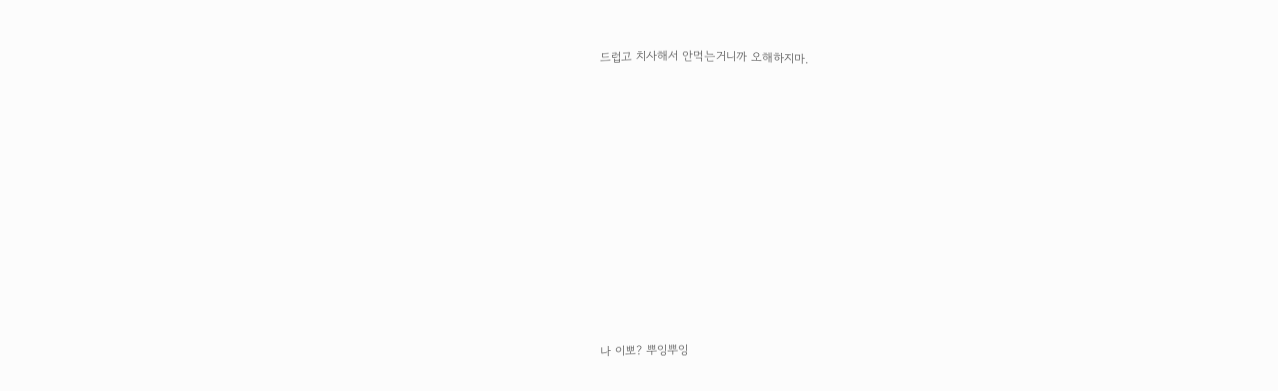드럽고 치사해서 안먹는거니까 오해하지마.













나 이뽀? 뿌잉뿌잉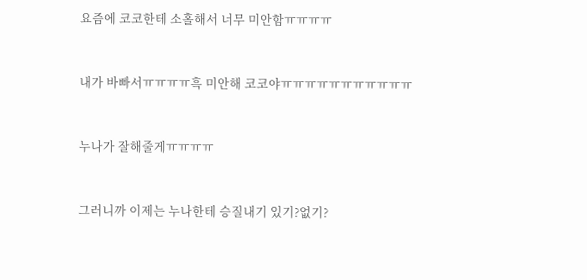요즘에 코코한테 소홀해서 너무 미안함ㅠㅠㅠㅠ



내가 바빠서ㅠㅠㅠㅠ흑 미안해 코코야ㅠㅠㅠㅠㅠㅠㅠㅠㅠㅠㅠ



누나가 잘해줄게ㅠㅠㅠㅠ



그러니까 이제는 누나한테 승질내기 있기?없기?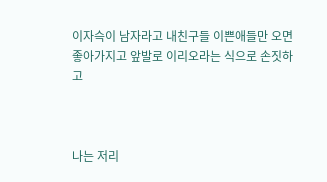이자슥이 남자라고 내친구들 이쁜애들만 오면 좋아가지고 앞발로 이리오라는 식으로 손짓하고



나는 저리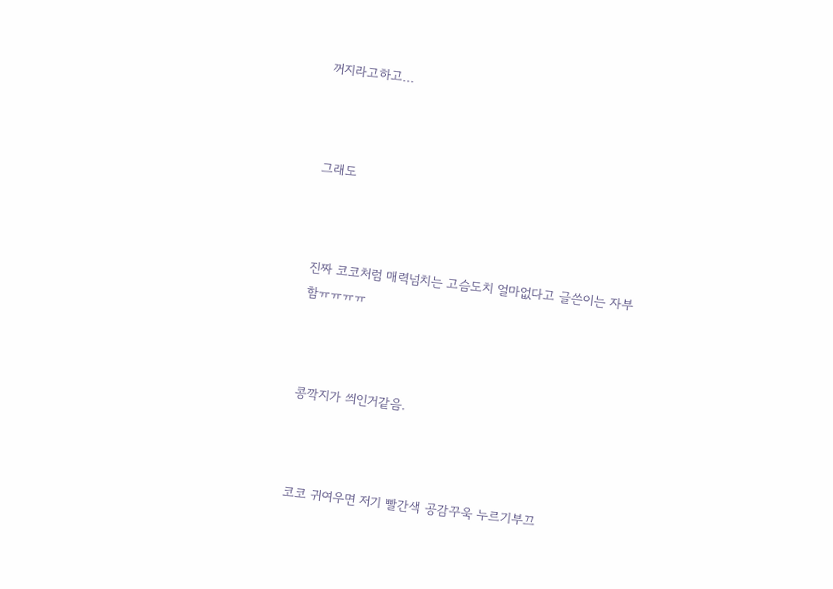꺼지라고하고...



그래도



진짜 코코처럼 매력넘치는 고슴도치 얼마없다고 글쓴이는 자부함ㅠㅠㅠㅠ



콩깍지가 씌인거같음.



코코 귀여우면 저기 빨간색 공감꾸욱 누르기부끄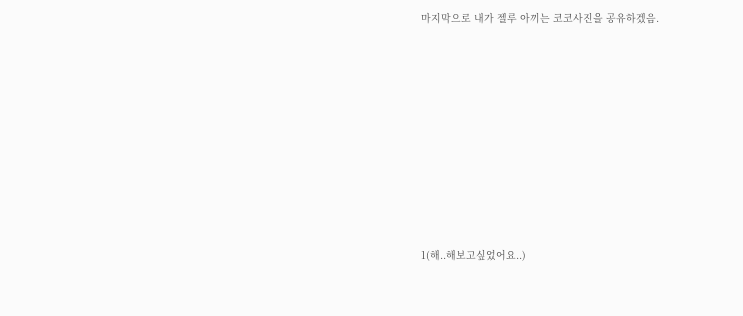마지막으로 내가 젤루 아끼는 코코사진을 공유하겠음.













1(해..해보고싶었어요..)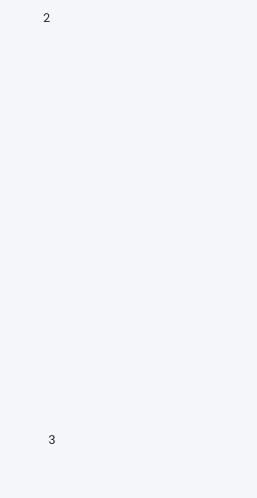2





















3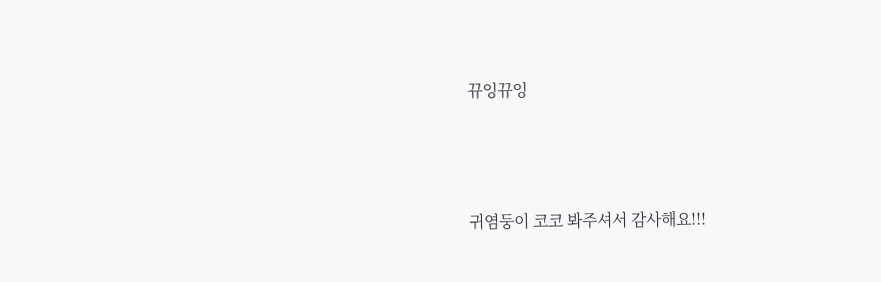뀨잉뀨잉



귀염둥이 코코 봐주셔서 감사해요!!!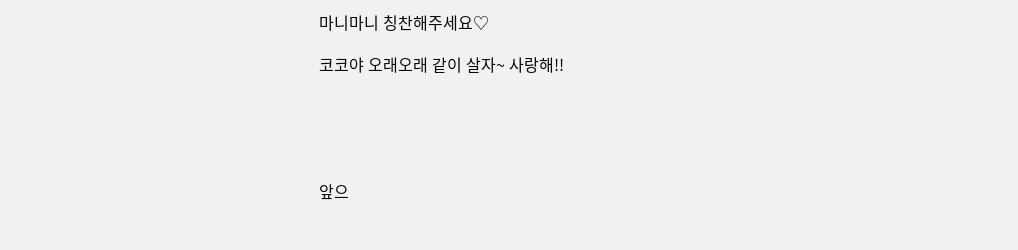마니마니 칭찬해주세요♡

코코야 오래오래 같이 살자~ 사랑해!!





앞으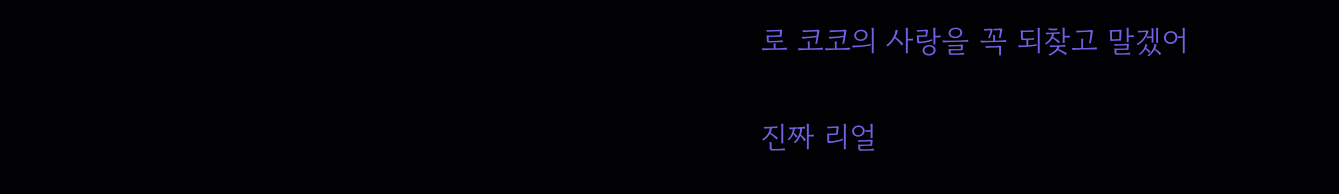로 코코의 사랑을 꼭 되찾고 말겠어

진짜 리얼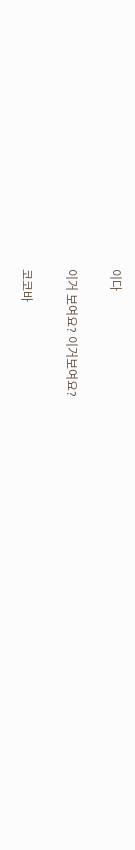이다

이거 보여요? 이거보여요?

코코바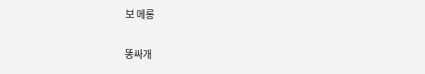보 메롱

똥싸개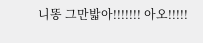니똥 그만밟아!!!!!!! 아오!!!!!